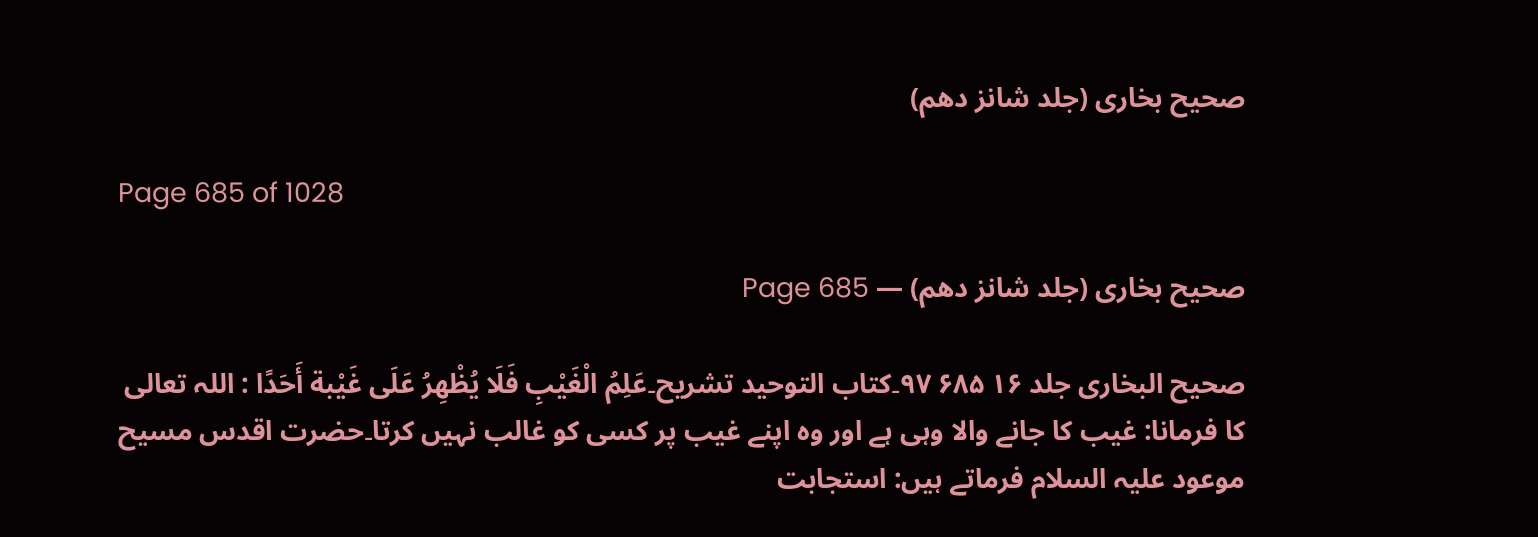صحیح بخاری (جلد شانز دھم)

Page 685 of 1028

صحیح بخاری (جلد شانز دھم) — Page 685

صحیح البخاری جلد ۱۶ ۶۸۵ ۹۷۔کتاب التوحيد تشريح۔عَلِمُ الْغَيْبِ فَلَا يُظْهِرُ عَلَى غَيْبة أَحَدًا : اللہ تعالی کا فرمانا: غیب کا جانے والا وہی ہے اور وہ اپنے غیب پر کسی کو غالب نہیں کرتا۔حضرت اقدس مسیح موعود علیہ السلام فرماتے ہیں: استجابت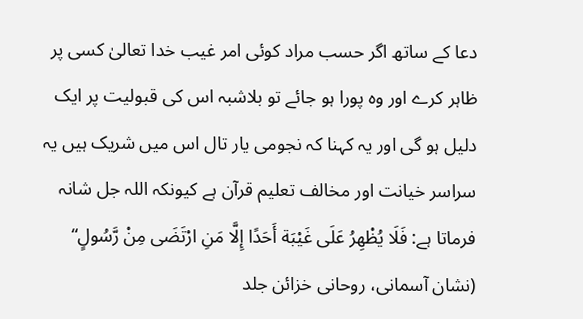دعا کے ساتھ اگر حسب مراد کوئی امر غیب خدا تعالیٰ کسی پر ظاہر کرے اور وہ پورا ہو جائے تو بلاشبہ اس کی قبولیت پر ایک دلیل ہو گی اور یہ کہنا کہ نجومی یار تال اس میں شریک ہیں یہ سراسر خیانت اور مخالف تعلیم قرآن ہے کیونکہ اللہ جل شانہ فرماتا ہے: فَلَا يُظْهِرُ عَلَى غَيْبَة أَحَدًا إِلَّا مَنِ ارْتَضَى مِنْ رَّسُولٍ“ (نشان آسمانی، روحانی خزائن جلد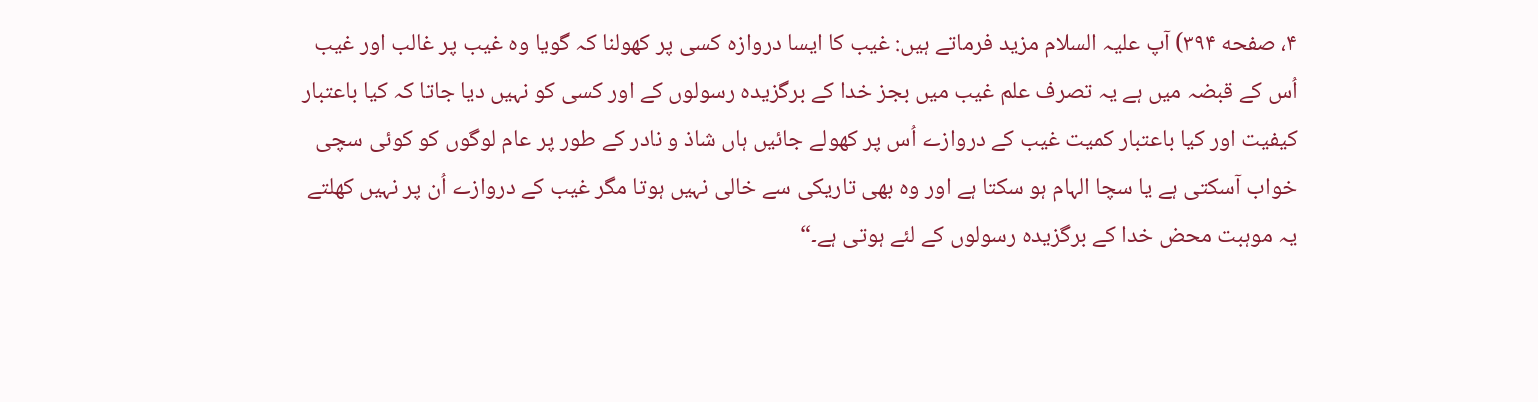۴، صفحه ۳۹۴) آپ علیہ السلام مزید فرماتے ہیں: غیب کا ایسا دروازہ کسی پر کھولنا کہ گویا وہ غیب پر غالب اور غیب اُس کے قبضہ میں ہے یہ تصرف علم غیب میں بجز خدا کے برگزیدہ رسولوں کے اور کسی کو نہیں دیا جاتا کہ کیا باعتبار کیفیت اور کیا باعتبار کمیت غیب کے دروازے اُس پر کھولے جائیں ہاں شاذ و نادر کے طور پر عام لوگوں کو کوئی سچی خواب آسکتی ہے یا سچا الہام ہو سکتا ہے اور وہ بھی تاریکی سے خالی نہیں ہوتا مگر غیب کے دروازے اُن پر نہیں کھلتے یہ موہبت محض خدا کے برگزیدہ رسولوں کے لئے ہوتی ہے۔“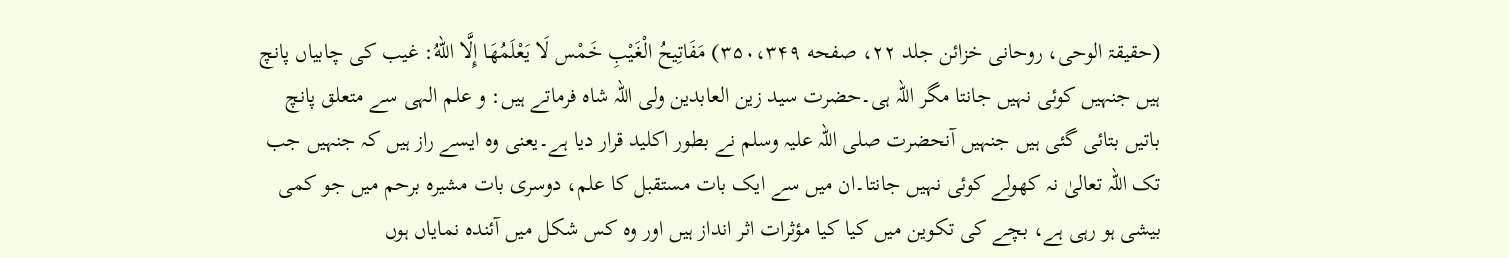(حقیقۃ الوحی، روحانی خزائن جلد ۲۲، صفحه ۳۵۰،۳۴۹) مَفَاتِيحُ الْغَيْبِ خَمْس لَا يَعْلَمُهَا إِلَّا اللهُ: غیب کی چابیاں پانچ ہیں جنہیں کوئی نہیں جانتا مگر اللہ ہی۔حضرت سید زین العابدین ولی اللہ شاہ فرماتے ہیں: و علم الہی سے متعلق پانچ باتیں بتائی گئی ہیں جنہیں آنحضرت صلی اللہ علیہ وسلم نے بطور اکلید قرار دیا ہے۔یعنی وہ ایسے راز ہیں کہ جنہیں جب تک اللہ تعالیٰ نہ کھولے کوئی نہیں جانتا۔ان میں سے ایک بات مستقبل کا علم، دوسری بات مشیرہ برحم میں جو کمی بیشی ہو رہی ہے، بچے کی تکوین میں کیا کیا مؤثرات اثر انداز ہیں اور وہ کس شکل میں آئندہ نمایاں ہوں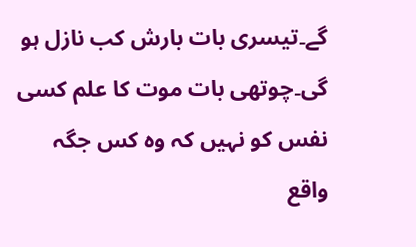گے۔تیسری بات بارش کب نازل ہو گی۔چوتھی بات موت کا علم کسی نفس کو نہیں کہ وہ کس جگہ واقع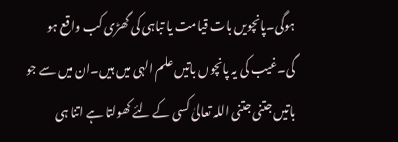ہوگی۔پانچویں بات قیامت یا تباہی کی گھڑی کب واقع ہو گی۔غیب کی یہ پانچوں باتیں علم الہی میں ہیں۔ان میں سے جو باتیں جتنی جتنی اللہ تعالیٰ کسی کے لئے کھولتا ہے اتنا ہی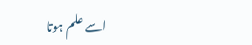اسے علم ہوتا